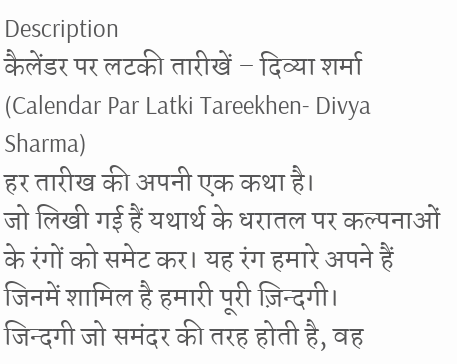Description
कैलेंडर पर लटकी तारीखें – दिव्या शर्मा (Calendar Par Latki Tareekhen- Divya Sharma)
हर तारीख की अपनी एक कथा है।
जो लिखी गई हैं यथार्थ के धरातल पर कल्पनाओं के रंगों को समेट कर। यह रंग हमारे अपने हैं जिनमें शामिल है हमारी पूरी ज़िन्दगी।
जिन्दगी जो समंदर की तरह होती है, वह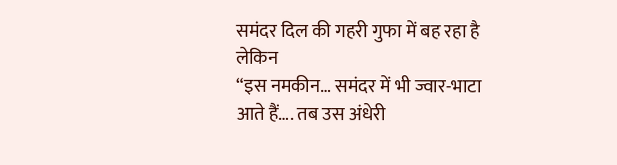समंदर दिल की गहरी गुफा में बह रहा है लेकिन
“इस नमकीन… समंदर में भी ज्वार-भाटा आते हैं…. तब उस अंधेरी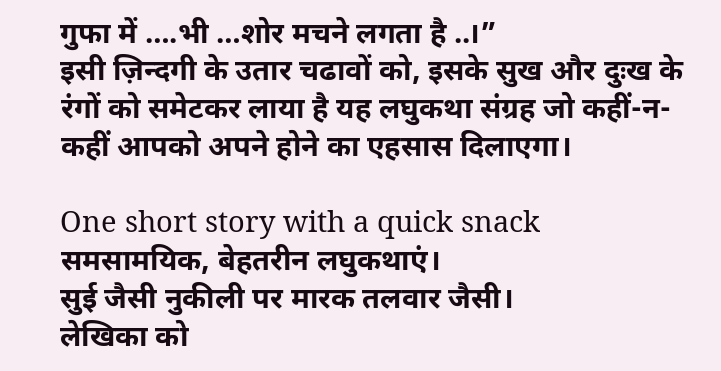गुफा में ….भी …शोर मचने लगता है ..।”
इसी ज़िन्दगी के उतार चढावों को, इसके सुख और दुःख के रंगों को समेटकर लाया है यह लघुकथा संग्रह जो कहीं-न-कहीं आपको अपने होने का एहसास दिलाएगा।

One short story with a quick snack
समसामयिक, बेहतरीन लघुकथाएं।
सुई जैसी नुकीली पर मारक तलवार जैसी।
लेखिका को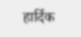हार्दिक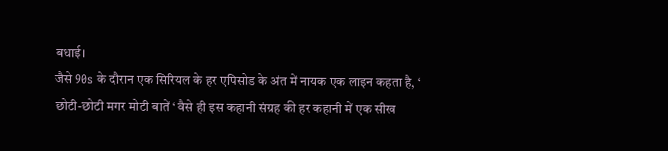बधाई।
जैसे 90s के दौरान एक सिरियल के हर एपिसोड के अंत में नायक एक लाइन कहता है, ‘ छोटी-छोटी मगर मोटी बातें ‘ वैसे ही इस कहानी संग्रह की हर कहानी में एक सीख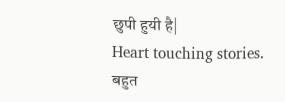छुपी हुयी है|
Heart touching stories.
बहुत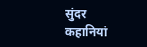सुंदर कहानियां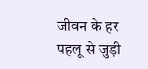जीवन के हर पहलू से जुड़ी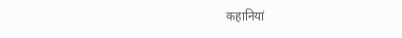कहानियां